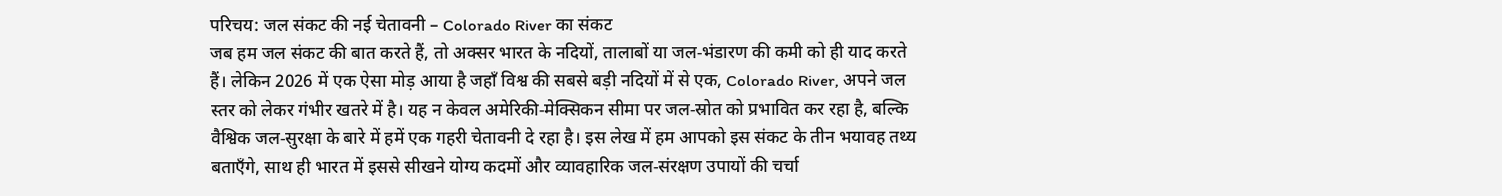परिचय: जल संकट की नई चेतावनी – Colorado River का संकट
जब हम जल संकट की बात करते हैं, तो अक्सर भारत के नदियों, तालाबों या जल‑भंडारण की कमी को ही याद करते हैं। लेकिन 2026 में एक ऐसा मोड़ आया है जहाँ विश्व की सबसे बड़ी नदियों में से एक, Colorado River, अपने जल स्तर को लेकर गंभीर खतरे में है। यह न केवल अमेरिकी‑मेक्सिकन सीमा पर जल‑स्रोत को प्रभावित कर रहा है, बल्कि वैश्विक जल‑सुरक्षा के बारे में हमें एक गहरी चेतावनी दे रहा है। इस लेख में हम आपको इस संकट के तीन भयावह तथ्य बताएँगे, साथ ही भारत में इससे सीखने योग्य कदमों और व्यावहारिक जल‑संरक्षण उपायों की चर्चा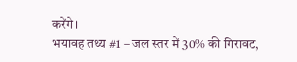करेंगे।
भयावह तथ्य #1 – जल स्तर में 30% की गिरावट,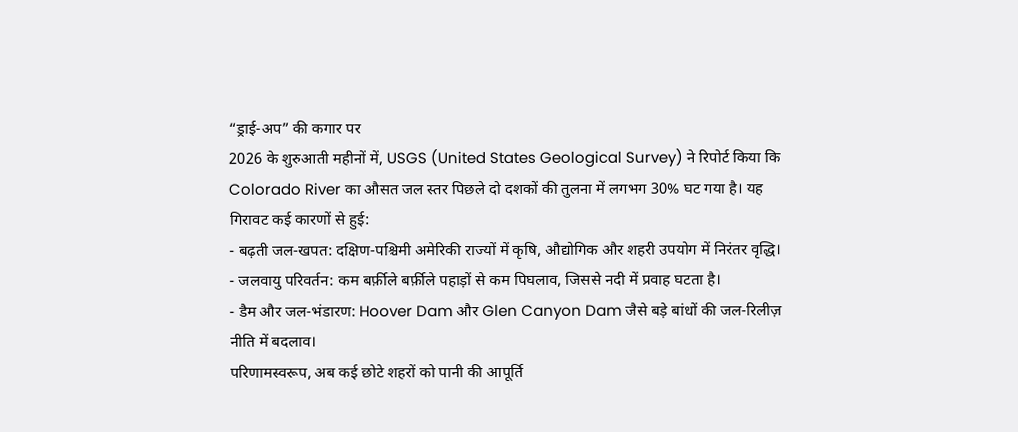“ड्राई‑अप” की कगार पर
2026 के शुरुआती महीनों में, USGS (United States Geological Survey) ने रिपोर्ट किया कि Colorado River का औसत जल स्तर पिछले दो दशकों की तुलना में लगभग 30% घट गया है। यह गिरावट कई कारणों से हुई:
- बढ़ती जल‑खपत: दक्षिण‑पश्चिमी अमेरिकी राज्यों में कृषि, औद्योगिक और शहरी उपयोग में निरंतर वृद्धि।
- जलवायु परिवर्तन: कम बर्फ़ीले बर्फ़ीले पहाड़ों से कम पिघलाव, जिससे नदी में प्रवाह घटता है।
- डैम और जल‑भंडारण: Hoover Dam और Glen Canyon Dam जैसे बड़े बांधों की जल‑रिलीज़ नीति में बदलाव।
परिणामस्वरूप, अब कई छोटे शहरों को पानी की आपूर्ति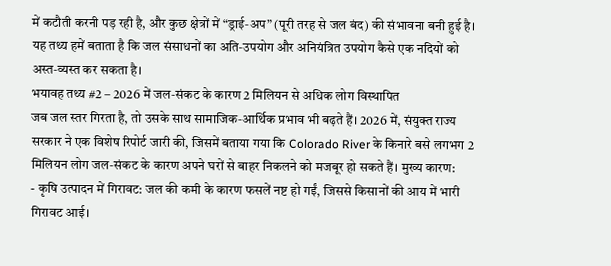में कटौती करनी पड़ रही है, और कुछ क्षेत्रों में “ड्राई‑अप” (पूरी तरह से जल बंद) की संभावना बनी हुई है। यह तथ्य हमें बताता है कि जल संसाधनों का अति‑उपयोग और अनियंत्रित उपयोग कैसे एक नदियों को अस्त‑व्यस्त कर सकता है।
भयावह तथ्य #2 – 2026 में जल‑संकट के कारण 2 मिलियन से अधिक लोग विस्थापित
जब जल स्तर गिरता है, तो उसके साथ सामाजिक‑आर्थिक प्रभाव भी बढ़ते हैं। 2026 में, संयुक्त राज्य सरकार ने एक विशेष रिपोर्ट जारी की, जिसमें बताया गया कि Colorado River के किनारे बसे लगभग 2 मिलियन लोग जल‑संकट के कारण अपने घरों से बाहर निकलने को मजबूर हो सकते हैं। मुख्य कारण:
- कृषि उत्पादन में गिरावट: जल की कमी के कारण फसलें नष्ट हो गईं, जिससे किसानों की आय में भारी गिरावट आई।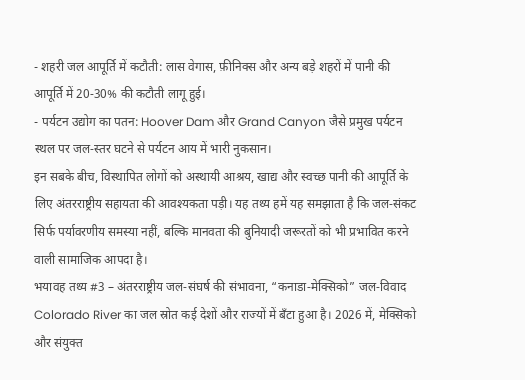- शहरी जल आपूर्ति में कटौती: लास वेगास, फ़ीनिक्स और अन्य बड़े शहरों में पानी की आपूर्ति में 20‑30% की कटौती लागू हुई।
- पर्यटन उद्योग का पतन: Hoover Dam और Grand Canyon जैसे प्रमुख पर्यटन स्थल पर जल‑स्तर घटने से पर्यटन आय में भारी नुकसान।
इन सबके बीच, विस्थापित लोगों को अस्थायी आश्रय, खाद्य और स्वच्छ पानी की आपूर्ति के लिए अंतरराष्ट्रीय सहायता की आवश्यकता पड़ी। यह तथ्य हमें यह समझाता है कि जल‑संकट सिर्फ पर्यावरणीय समस्या नहीं, बल्कि मानवता की बुनियादी जरूरतों को भी प्रभावित करने वाली सामाजिक आपदा है।
भयावह तथ्य #3 – अंतरराष्ट्रीय जल‑संघर्ष की संभावना, “कनाडा‑मेक्सिको” जल‑विवाद
Colorado River का जल स्रोत कई देशों और राज्यों में बँटा हुआ है। 2026 में, मेक्सिको और संयुक्त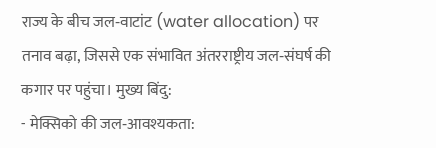राज्य के बीच जल‑वाटांट (water allocation) पर तनाव बढ़ा, जिससे एक संभावित अंतरराष्ट्रीय जल‑संघर्ष की कगार पर पहुंचा। मुख्य बिंदु:
- मेक्सिको की जल‑आवश्यकता: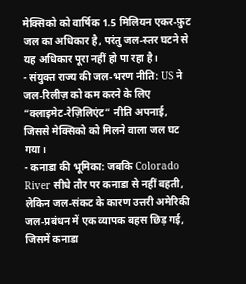मेक्सिको को वार्षिक 1.5 मिलियन एकर‑फ़ुट जल का अधिकार है, परंतु जल‑स्तर घटने से यह अधिकार पूरा नहीं हो पा रहा है।
- संयुक्त राज्य की जल‑भरण नीति: US ने जल‑रिलीज़ को कम करने के लिए “क्लाइमेट‑रेज़िलिएंट” नीति अपनाई, जिससे मेक्सिको को मिलने वाला जल घट गया।
- कनाडा की भूमिका: जबकि Colorado River सीधे तौर पर कनाडा से नहीं बहती, लेकिन जल‑संकट के कारण उत्तरी अमेरिकी जल‑प्रबंधन में एक व्यापक बहस छिड़ गई, जिसमें कनाडा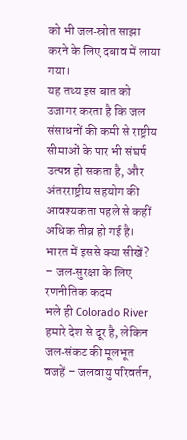को भी जल‑स्रोत साझा करने के लिए दबाव में लाया गया।
यह तथ्य इस बात को उजागर करता है कि जल संसाधनों की कमी से राष्ट्रीय सीमाओं के पार भी संघर्ष उत्पन्न हो सकता है, और अंतरराष्ट्रीय सहयोग की आवश्यकता पहले से कहीं अधिक तीव्र हो गई है।
भारत में इससे क्या सीखें? – जल‑सुरक्षा के लिए रणनीतिक कदम
भले ही Colorado River हमारे देश से दूर है, लेकिन जल‑संकट की मूलभूत वजहें – जलवायु परिवर्तन,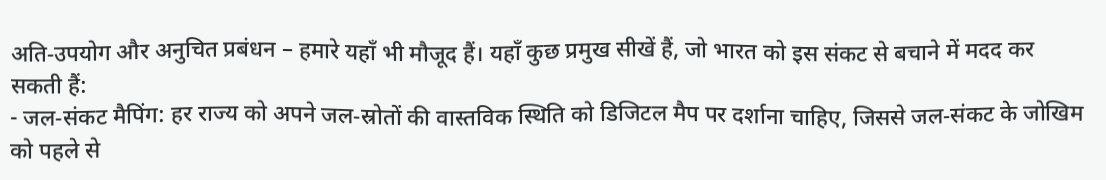अति‑उपयोग और अनुचित प्रबंधन – हमारे यहाँ भी मौजूद हैं। यहाँ कुछ प्रमुख सीखें हैं, जो भारत को इस संकट से बचाने में मदद कर सकती हैं:
- जल‑संकट मैपिंग: हर राज्य को अपने जल‑स्रोतों की वास्तविक स्थिति को डिजिटल मैप पर दर्शाना चाहिए, जिससे जल‑संकट के जोखिम को पहले से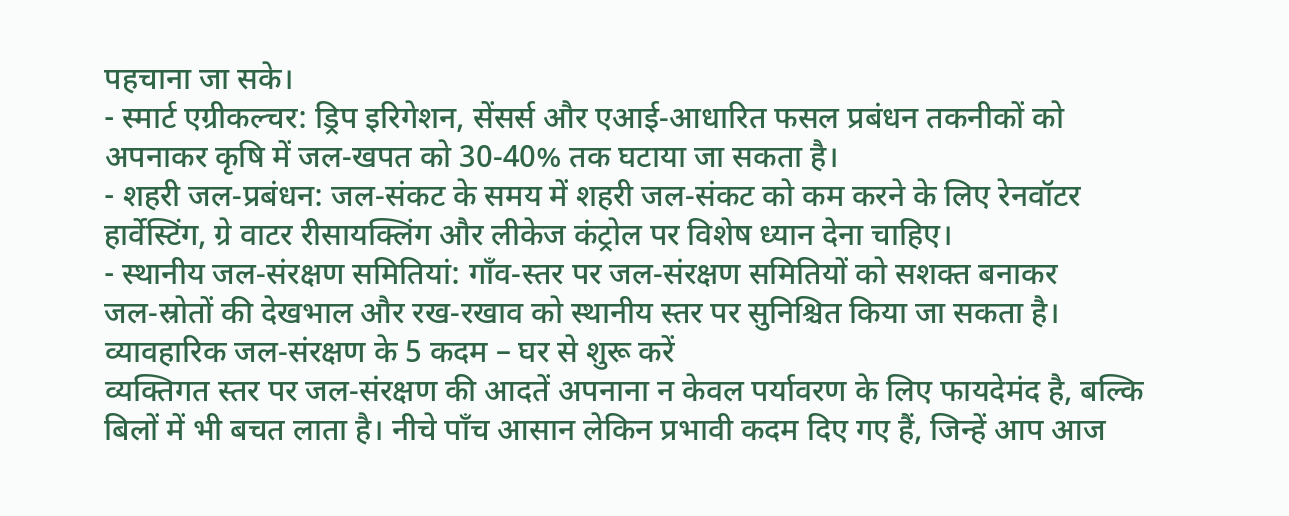पहचाना जा सके।
- स्मार्ट एग्रीकल्चर: ड्रिप इरिगेशन, सेंसर्स और एआई‑आधारित फसल प्रबंधन तकनीकों को अपनाकर कृषि में जल‑खपत को 30‑40% तक घटाया जा सकता है।
- शहरी जल‑प्रबंधन: जल‑संकट के समय में शहरी जल‑संकट को कम करने के लिए रेनवॉटर हार्वेस्टिंग, ग्रे वाटर रीसायक्लिंग और लीकेज कंट्रोल पर विशेष ध्यान देना चाहिए।
- स्थानीय जल‑संरक्षण समितियां: गाँव‑स्तर पर जल‑संरक्षण समितियों को सशक्त बनाकर जल‑स्रोतों की देखभाल और रख‑रखाव को स्थानीय स्तर पर सुनिश्चित किया जा सकता है।
व्यावहारिक जल‑संरक्षण के 5 कदम – घर से शुरू करें
व्यक्तिगत स्तर पर जल‑संरक्षण की आदतें अपनाना न केवल पर्यावरण के लिए फायदेमंद है, बल्कि बिलों में भी बचत लाता है। नीचे पाँच आसान लेकिन प्रभावी कदम दिए गए हैं, जिन्हें आप आज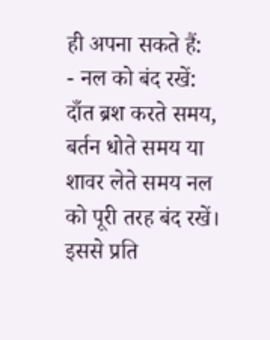ही अपना सकते हैं:
- नल को बंद रखें: दाँत ब्रश करते समय, बर्तन धोते समय या शावर लेते समय नल को पूरी तरह बंद रखें। इससे प्रति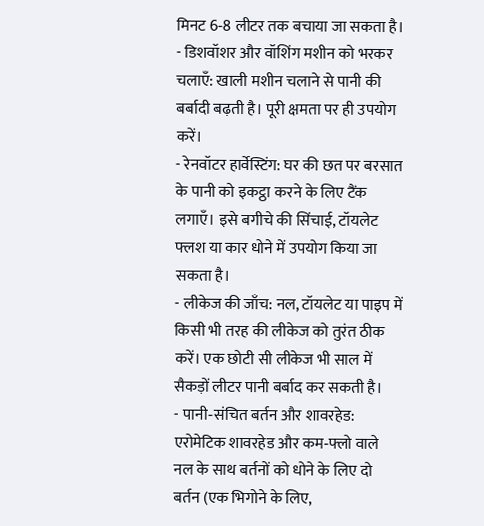मिनट 6‑8 लीटर तक बचाया जा सकता है।
- डिशवॉशर और वॉशिंग मशीन को भरकर चलाएँ: खाली मशीन चलाने से पानी की बर्बादी बढ़ती है। पूरी क्षमता पर ही उपयोग करें।
- रेनवॉटर हार्वेस्टिंग: घर की छत पर बरसात के पानी को इकट्ठा करने के लिए टैंक लगाएँ। इसे बगीचे की सिंचाई, टॉयलेट फ्लश या कार धोने में उपयोग किया जा सकता है।
- लीकेज की जाँच: नल, टॉयलेट या पाइप में किसी भी तरह की लीकेज को तुरंत ठीक करें। एक छोटी सी लीकेज भी साल में सैकड़ों लीटर पानी बर्बाद कर सकती है।
- पानी‑संचित बर्तन और शावरहेड: एरोमेटिक शावरहेड और कम‑फ्लो वाले नल के साथ बर्तनों को धोने के लिए दो बर्तन (एक भिगोने के लिए,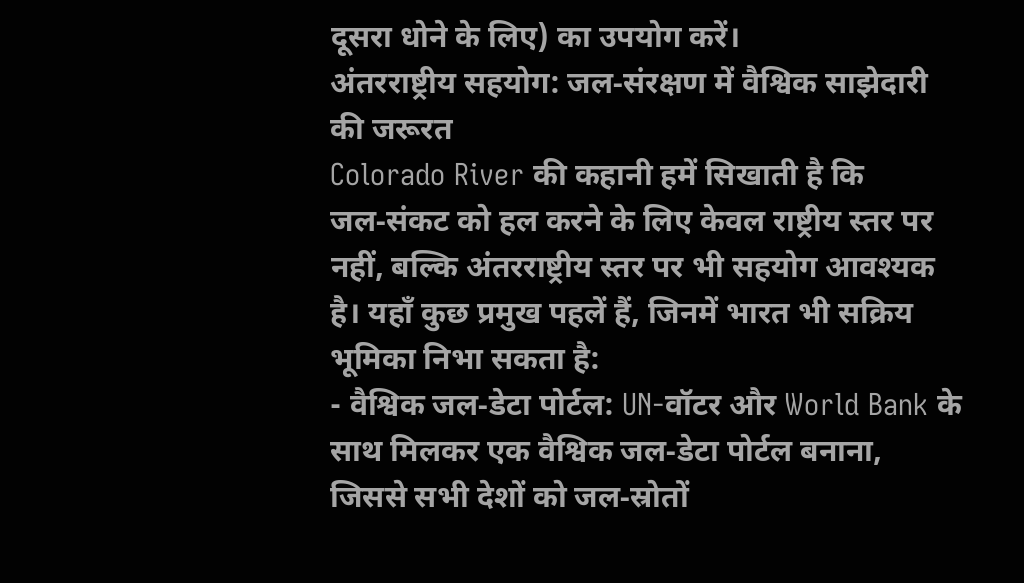दूसरा धोने के लिए) का उपयोग करें।
अंतरराष्ट्रीय सहयोग: जल‑संरक्षण में वैश्विक साझेदारी की जरूरत
Colorado River की कहानी हमें सिखाती है कि जल‑संकट को हल करने के लिए केवल राष्ट्रीय स्तर पर नहीं, बल्कि अंतरराष्ट्रीय स्तर पर भी सहयोग आवश्यक है। यहाँ कुछ प्रमुख पहलें हैं, जिनमें भारत भी सक्रिय भूमिका निभा सकता है:
- वैश्विक जल‑डेटा पोर्टल: UN‑वॉटर और World Bank के साथ मिलकर एक वैश्विक जल‑डेटा पोर्टल बनाना, जिससे सभी देशों को जल‑स्रोतों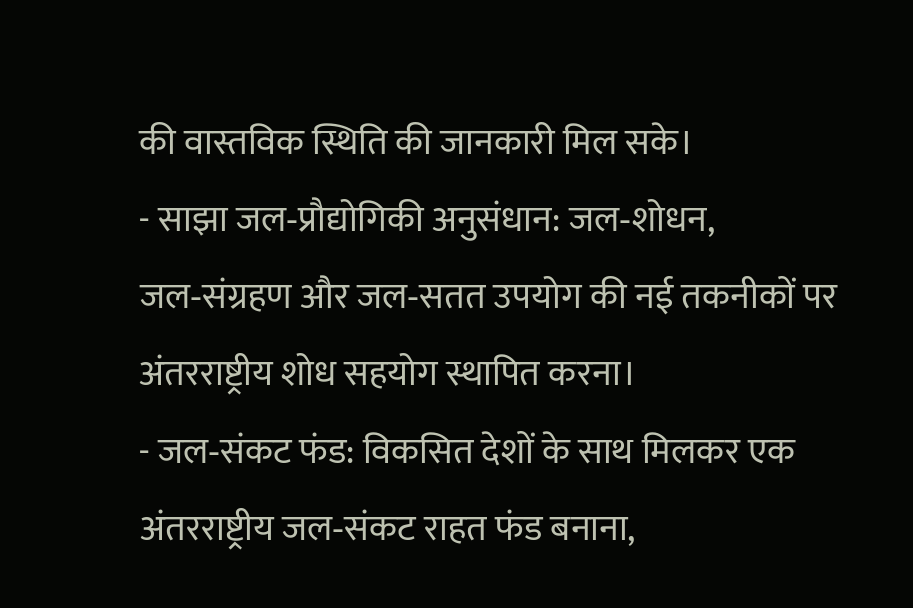की वास्तविक स्थिति की जानकारी मिल सके।
- साझा जल‑प्रौद्योगिकी अनुसंधान: जल‑शोधन, जल‑संग्रहण और जल‑सतत उपयोग की नई तकनीकों पर अंतरराष्ट्रीय शोध सहयोग स्थापित करना।
- जल‑संकट फंड: विकसित देशों के साथ मिलकर एक अंतरराष्ट्रीय जल‑संकट राहत फंड बनाना,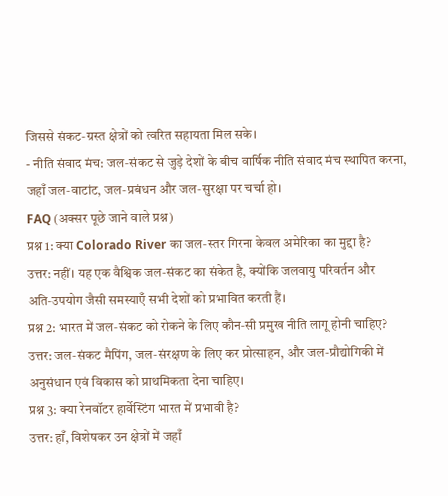जिससे संकट‑ग्रस्त क्षेत्रों को त्वरित सहायता मिल सके।
- नीति संवाद मंच: जल‑संकट से जुड़े देशों के बीच वार्षिक नीति संवाद मंच स्थापित करना, जहाँ जल‑वाटांट, जल‑प्रबंधन और जल‑सुरक्षा पर चर्चा हो।
FAQ (अक्सर पूछे जाने वाले प्रश्न)
प्रश्न 1: क्या Colorado River का जल‑स्तर गिरना केवल अमेरिका का मुद्दा है?
उत्तर: नहीं। यह एक वैश्विक जल‑संकट का संकेत है, क्योंकि जलवायु परिवर्तन और अति‑उपयोग जैसी समस्याएँ सभी देशों को प्रभावित करती हैं।
प्रश्न 2: भारत में जल‑संकट को रोकने के लिए कौन‑सी प्रमुख नीति लागू होनी चाहिए?
उत्तर: जल‑संकट मैपिंग, जल‑संरक्षण के लिए कर प्रोत्साहन, और जल‑प्रौद्योगिकी में अनुसंधान एवं विकास को प्राथमिकता देना चाहिए।
प्रश्न 3: क्या रेनवॉटर हार्वेस्टिंग भारत में प्रभावी है?
उत्तर: हाँ, विशेषकर उन क्षेत्रों में जहाँ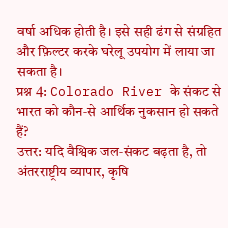वर्षा अधिक होती है। इसे सही ढंग से संग्रहित और फ़िल्टर करके घरेलू उपयोग में लाया जा सकता है।
प्रश्न 4: Colorado River के संकट से भारत को कौन‑से आर्थिक नुकसान हो सकते हैं?
उत्तर: यदि वैश्विक जल‑संकट बढ़ता है, तो अंतरराष्ट्रीय व्यापार, कृषि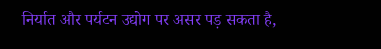निर्यात और पर्यटन उद्योग पर असर पड़ सकता है,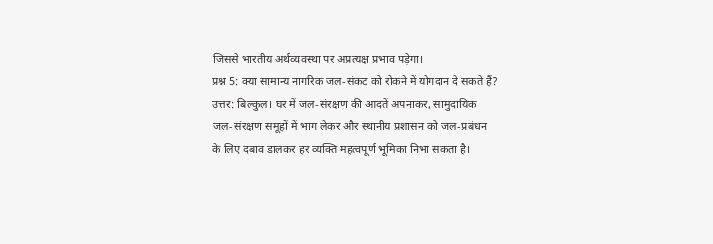जिससे भारतीय अर्थव्यवस्था पर अप्रत्यक्ष प्रभाव पड़ेगा।
प्रश्न 5: क्या सामान्य नागरिक जल‑संकट को रोकने में योगदान दे सकते हैं?
उत्तर: बिल्कुल। घर में जल‑संरक्षण की आदतें अपनाकर, सामुदायिक जल‑संरक्षण समूहों में भाग लेकर और स्थानीय प्रशासन को जल‑प्रबंधन के लिए दबाव डालकर हर व्यक्ति महत्वपूर्ण भूमिका निभा सकता है।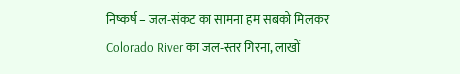निष्कर्ष – जल‑संकट का सामना हम सबको मिलकर
Colorado River का जल‑स्तर गिरना, लाखों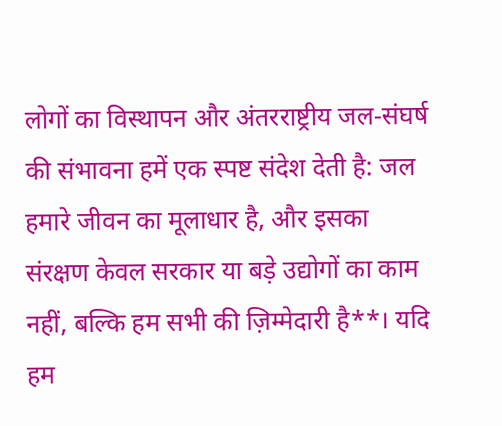लोगों का विस्थापन और अंतरराष्ट्रीय जल‑संघर्ष की संभावना हमें एक स्पष्ट संदेश देती है: जल हमारे जीवन का मूलाधार है, और इसका संरक्षण केवल सरकार या बड़े उद्योगों का काम नहीं, बल्कि हम सभी की ज़िम्मेदारी है**। यदि हम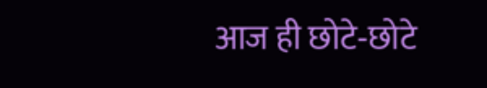आज ही छोटे‑छोटे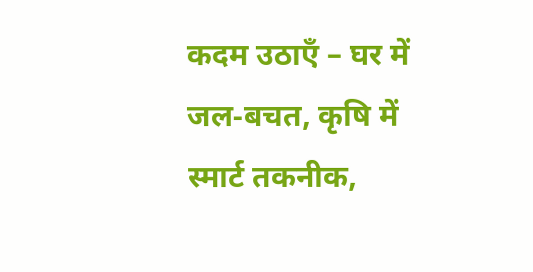कदम उठाएँ – घर में जल‑बचत, कृषि में स्मार्ट तकनीक,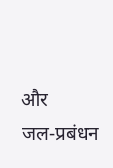और जल‑प्रबंधन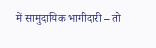में सामुदायिक भागीदारी – तो